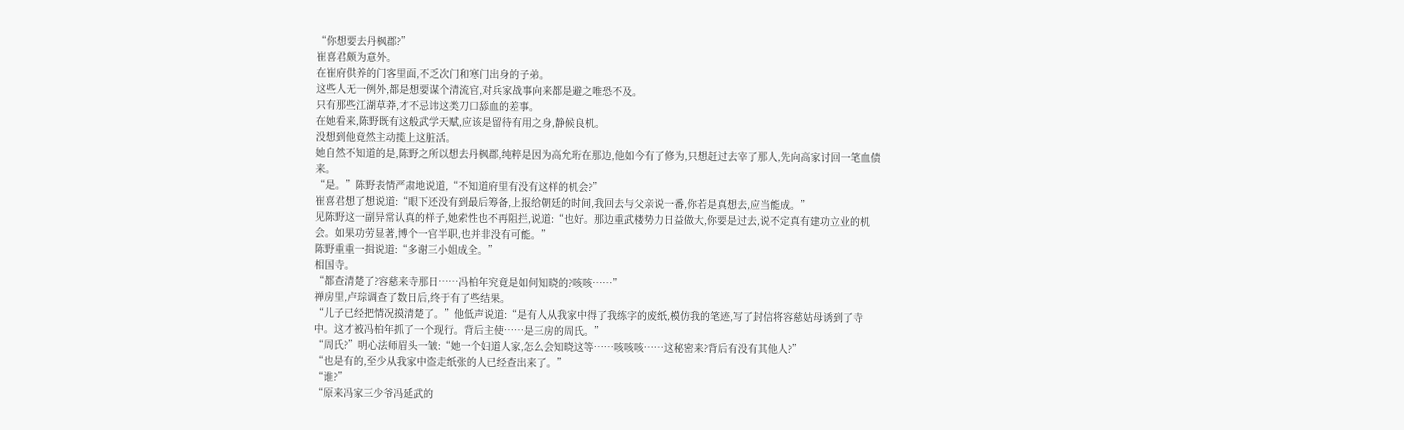“你想要去丹枫郡?”
崔喜君颇为意外。
在崔府供养的门客里面,不乏次门和寒门出身的子弟。
这些人无一例外,都是想要谋个清流官,对兵家战事向来都是避之唯恐不及。
只有那些江湖草莽,才不忌讳这类刀口舔血的差事。
在她看来,陈野既有这般武学天赋,应该是留待有用之身,静候良机。
没想到他竟然主动揽上这脏活。
她自然不知道的是,陈野之所以想去丹枫郡,纯粹是因为高允珩在那边,他如今有了修为,只想赶过去宰了那人,先向高家讨回一笔血债来。
“是。”陈野表情严肃地说道,“不知道府里有没有这样的机会?”
崔喜君想了想说道:“眼下还没有到最后筹备,上报给朝廷的时间,我回去与父亲说一番,你若是真想去,应当能成。”
见陈野这一副异常认真的样子,她索性也不再阻拦,说道:“也好。那边重武楼势力日益做大,你要是过去,说不定真有建功立业的机会。如果功劳显著,博个一官半职,也并非没有可能。”
陈野重重一揖说道:“多谢三小姐成全。”
相国寺。
“都查清楚了?容慈来寺那日……冯柏年究竟是如何知晓的?咳咳……”
禅房里,卢琮调查了数日后,终于有了些结果。
“儿子已经把情况摸清楚了。”他低声说道:“是有人从我家中得了我练字的废纸,模仿我的笔迹,写了封信将容慈姑母诱到了寺中。这才被冯柏年抓了一个现行。背后主使……是三房的周氏。”
“周氏?”明心法师眉头一皱:“她一个妇道人家,怎么会知晓这等……咳咳咳……这秘密来?背后有没有其他人?”
“也是有的,至少从我家中盗走纸张的人已经查出来了。”
“谁?”
“原来冯家三少爷冯延武的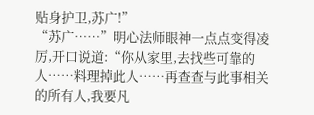贴身护卫,苏广!”
“苏广……”明心法师眼神一点点变得凌厉,开口说道:“你从家里,去找些可靠的人……料理掉此人……再查查与此事相关的所有人,我要凡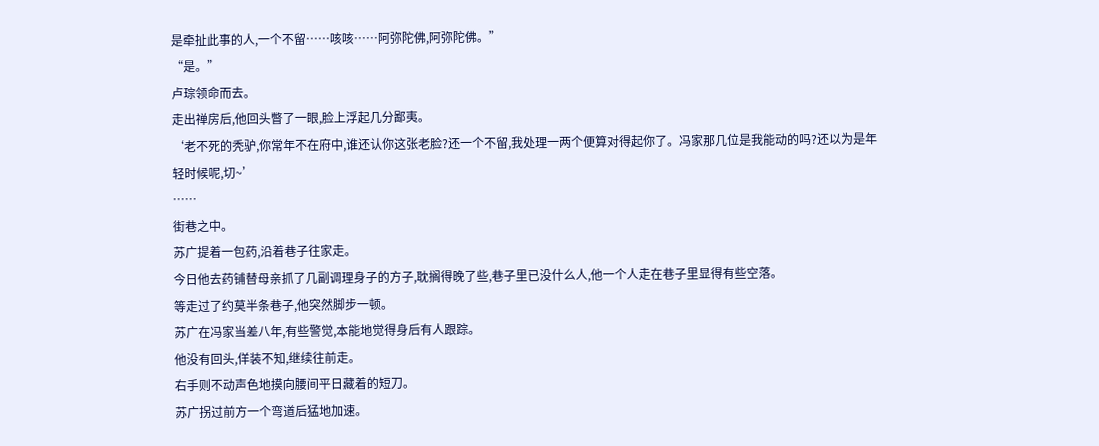是牵扯此事的人,一个不留……咳咳……阿弥陀佛,阿弥陀佛。”
“是。”
卢琮领命而去。
走出禅房后,他回头瞥了一眼,脸上浮起几分鄙夷。
‘老不死的秃驴,你常年不在府中,谁还认你这张老脸?还一个不留,我处理一两个便算对得起你了。冯家那几位是我能动的吗?还以为是年轻时候呢,切~’
……
街巷之中。
苏广提着一包药,沿着巷子往家走。
今日他去药铺替母亲抓了几副调理身子的方子,耽搁得晚了些,巷子里已没什么人,他一个人走在巷子里显得有些空落。
等走过了约莫半条巷子,他突然脚步一顿。
苏广在冯家当差八年,有些警觉,本能地觉得身后有人跟踪。
他没有回头,佯装不知,继续往前走。
右手则不动声色地摸向腰间平日藏着的短刀。
苏广拐过前方一个弯道后猛地加速。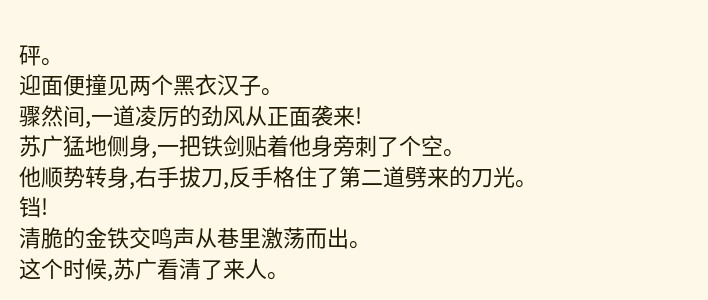砰。
迎面便撞见两个黑衣汉子。
骤然间,一道凌厉的劲风从正面袭来!
苏广猛地侧身,一把铁剑贴着他身旁刺了个空。
他顺势转身,右手拔刀,反手格住了第二道劈来的刀光。
铛!
清脆的金铁交鸣声从巷里激荡而出。
这个时候,苏广看清了来人。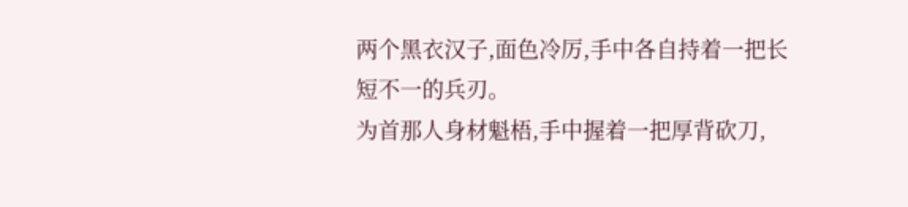两个黑衣汉子,面色冷厉,手中各自持着一把长短不一的兵刃。
为首那人身材魁梧,手中握着一把厚背砍刀,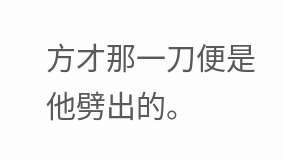方才那一刀便是他劈出的。